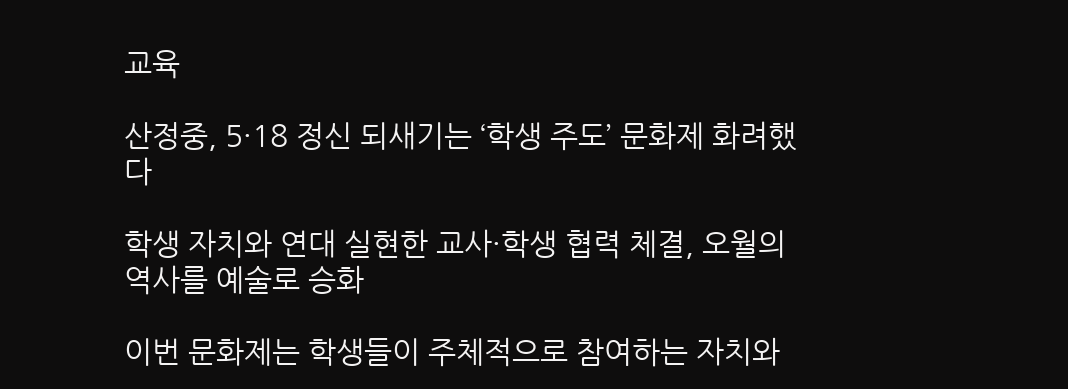교육

산정중, 5·18 정신 되새기는 ‘학생 주도’ 문화제 화려했다

학생 자치와 연대 실현한 교사·학생 협력 체결, 오월의 역사를 예술로 승화

이번 문화제는 학생들이 주체적으로 참여하는 자치와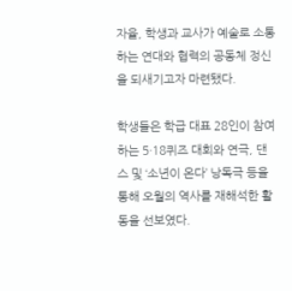자율, 학생과 교사가 예술로 소통하는 연대와 협력의 공동체 정신을 되새기고자 마련됐다.

학생들은 학급 대표 28인이 참여하는 5·18퀴즈 대회와 연극, 댄스 및 ‘소년이 온다’ 낭독극 등을 통해 오월의 역사를 재해석한 활동을 선보였다.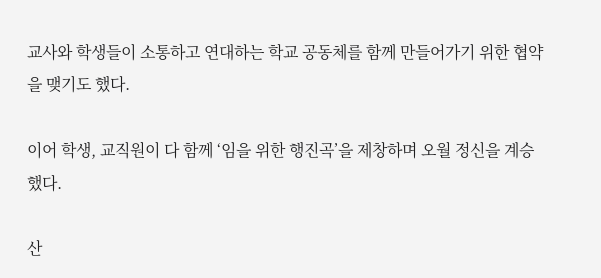교사와 학생들이 소통하고 연대하는 학교 공동체를 함께 만들어가기 위한 협약을 맺기도 했다.

이어 학생, 교직원이 다 함께 ‘임을 위한 행진곡’을 제창하며 오월 정신을 계승했다.

산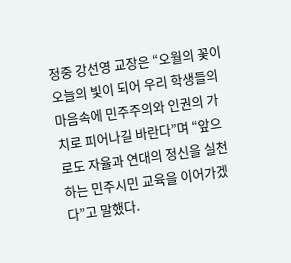정중 강선영 교장은 “오월의 꽃이 오늘의 빛이 되어 우리 학생들의 마음속에 민주주의와 인권의 가치로 피어나길 바란다”며 “앞으로도 자율과 연대의 정신을 실천하는 민주시민 교육을 이어가겠다”고 말했다.